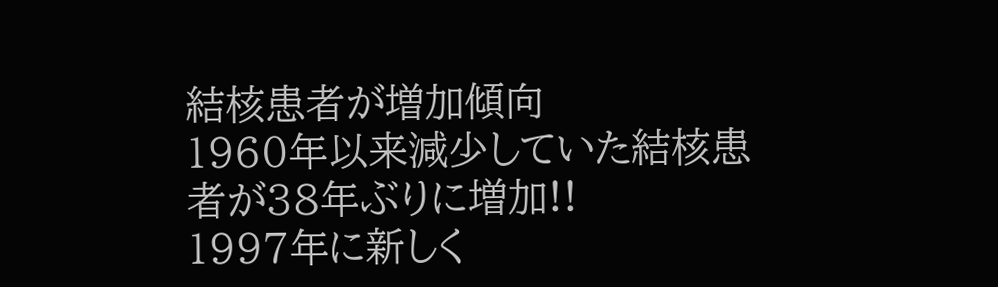結核患者が増加傾向
1960年以来減少していた結核患者が38年ぶりに増加!!
1997年に新しく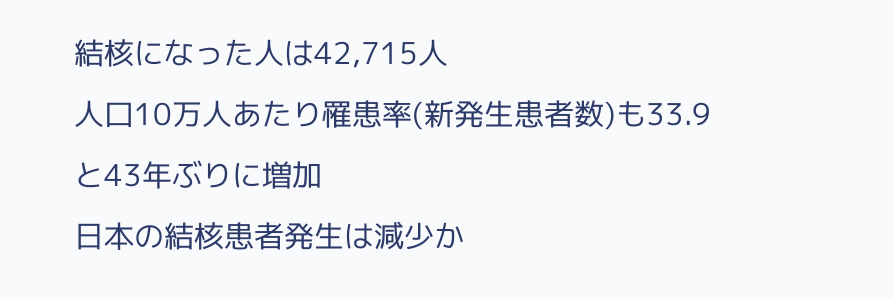結核になった人は42,715人
人口10万人あたり罹患率(新発生患者数)も33.9と43年ぶりに増加
日本の結核患者発生は減少か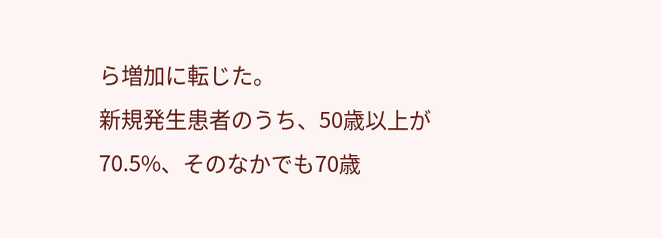ら増加に転じた。
新規発生患者のうち、50歳以上が70.5%、そのなかでも70歳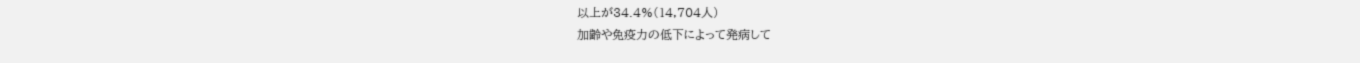以上が34.4%(14,704人)
加齢や免疫力の低下によって発病して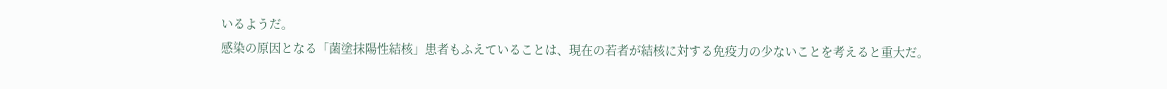いるようだ。
感染の原因となる「菌塗抹陽性結核」患者もふえていることは、現在の若者が結核に対する免疫力の少ないことを考えると重大だ。